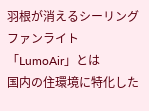羽根が消えるシーリングファンライト「LumoAir」とは
国内の住環境に特化した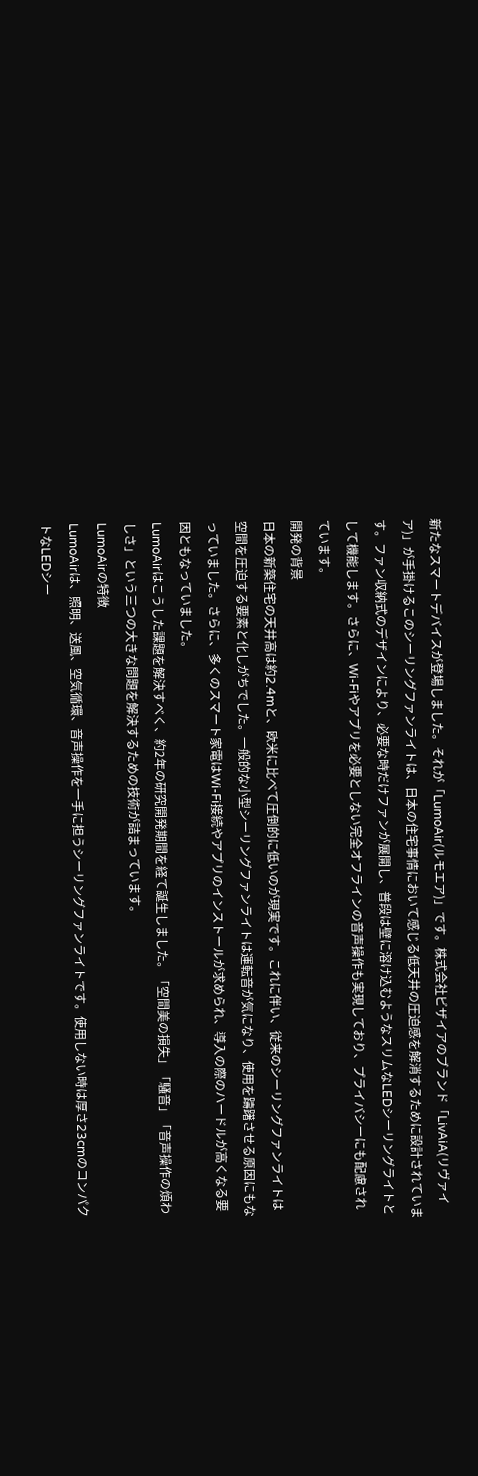新たなスマートデバイスが登場しました。それが「LumoAir(ルモエア)」です。株式会社ビザイアのブランド「LivAiA(リヴァイア)」が手掛けるこのシーリングファンライトは、日本の住宅事情において感じる低天井の圧迫感を解消するために設計されています。ファン収納式のデザインにより、必要な時だけファンが展開し、普段は壁に溶け込むようなスリムなLEDシーリングライトとして機能します。さらに、Wi-Fiやアプリを必要としない完全オフラインの音声操作も実現しており、プライバシーにも配慮されています。
開発の背景
日本の新築住宅の天井高は約2.4mと、欧米に比べて圧倒的に低いのが現実です。これに伴い、従来のシーリングファンライトは空間を圧迫する要素と化しがちでした。一般的な小型シーリングファンライトは運転音が気になり、使用を躊躇させる原因にもなっていました。さらに、多くのスマート家電はWi-Fi接続やアプリのインストールが求められ、導入の際のハードルが高くなる要因ともなっていました。
LumoAirはこうした課題を解決すべく、約2年の研究開発期間を経て誕生しました。「空間美の損失」「騒音」「音声操作の煩わしさ」という三つの大きな問題を解決するための技術が詰まっています。
LumoAirの特徴
LumoAirは、照明、送風、空気循環、音声操作を一手に担うシーリングファンライトです。使用しない時は厚さ23cmのコンパクトなLEDシー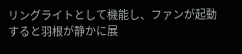リングライトとして機能し、ファンが起動すると羽根が静かに展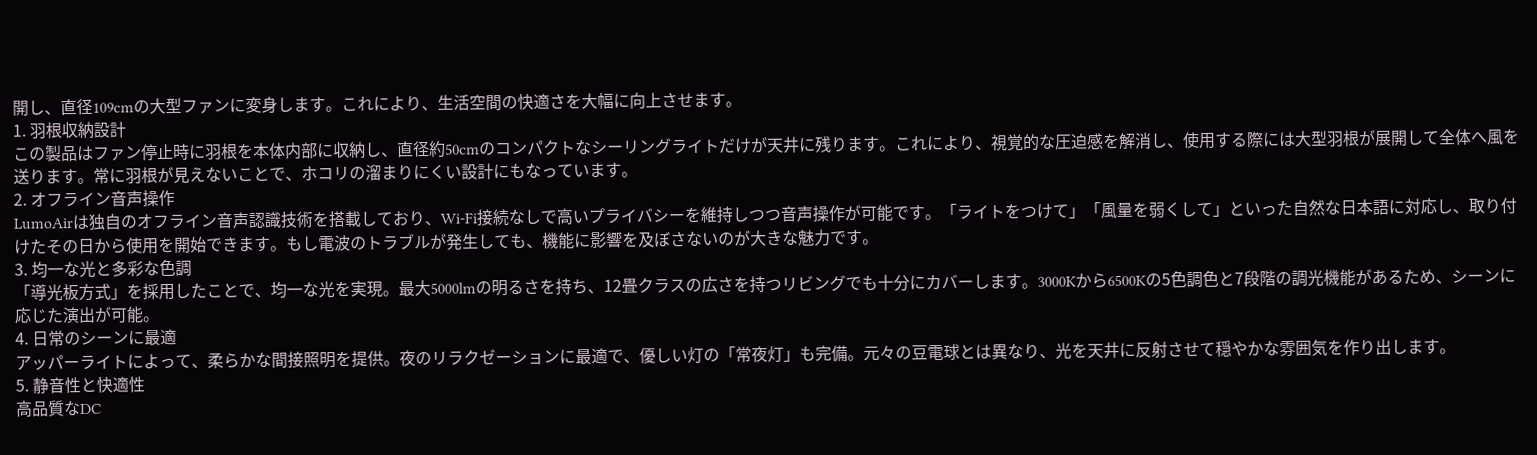開し、直径109cmの大型ファンに変身します。これにより、生活空間の快適さを大幅に向上させます。
1. 羽根収納設計
この製品はファン停止時に羽根を本体内部に収納し、直径約50cmのコンパクトなシーリングライトだけが天井に残ります。これにより、視覚的な圧迫感を解消し、使用する際には大型羽根が展開して全体へ風を送ります。常に羽根が見えないことで、ホコリの溜まりにくい設計にもなっています。
2. オフライン音声操作
LumoAirは独自のオフライン音声認識技術を搭載しており、Wi-Fi接続なしで高いプライバシーを維持しつつ音声操作が可能です。「ライトをつけて」「風量を弱くして」といった自然な日本語に対応し、取り付けたその日から使用を開始できます。もし電波のトラブルが発生しても、機能に影響を及ぼさないのが大きな魅力です。
3. 均一な光と多彩な色調
「導光板方式」を採用したことで、均一な光を実現。最大5000lmの明るさを持ち、12畳クラスの広さを持つリビングでも十分にカバーします。3000Kから6500Kの5色調色と7段階の調光機能があるため、シーンに応じた演出が可能。
4. 日常のシーンに最適
アッパーライトによって、柔らかな間接照明を提供。夜のリラクゼーションに最適で、優しい灯の「常夜灯」も完備。元々の豆電球とは異なり、光を天井に反射させて穏やかな雰囲気を作り出します。
5. 静音性と快適性
高品質なDC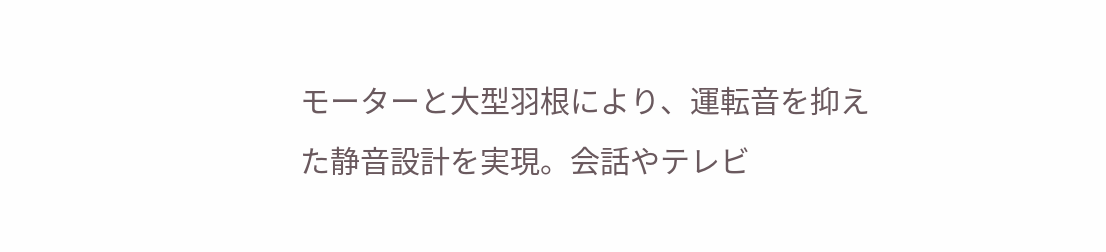モーターと大型羽根により、運転音を抑えた静音設計を実現。会話やテレビ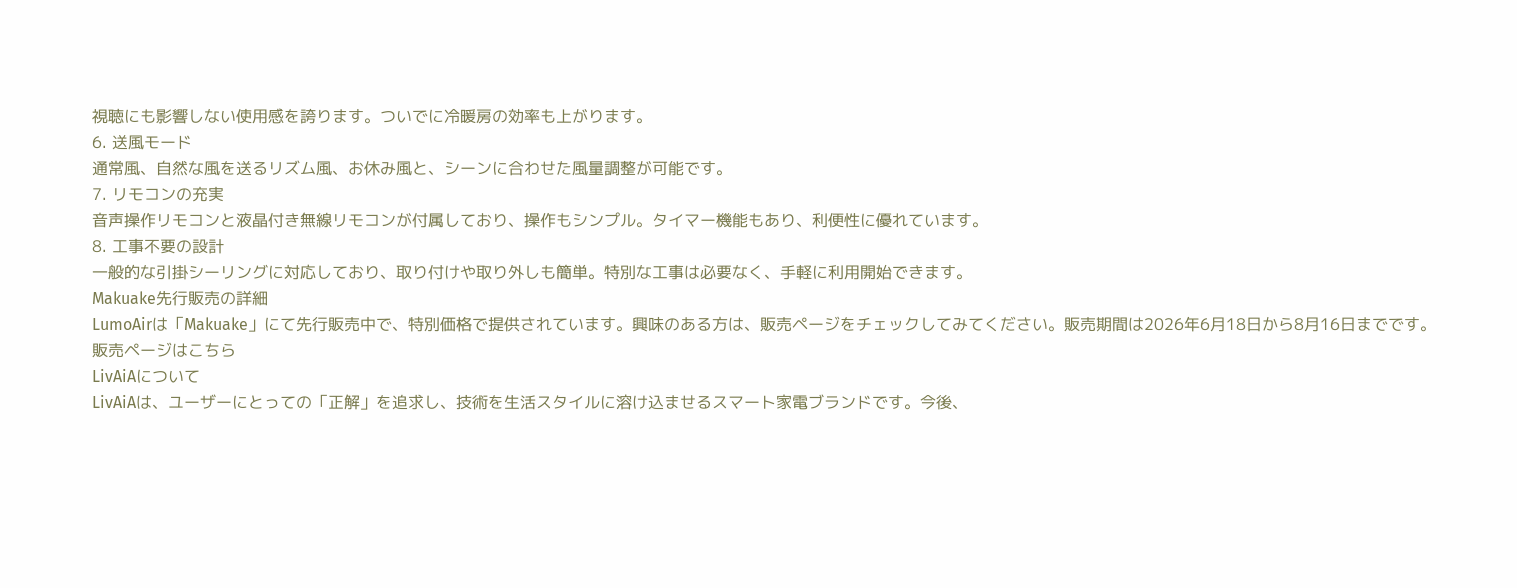視聴にも影響しない使用感を誇ります。ついでに冷暖房の効率も上がります。
6. 送風モード
通常風、自然な風を送るリズム風、お休み風と、シーンに合わせた風量調整が可能です。
7. リモコンの充実
音声操作リモコンと液晶付き無線リモコンが付属しており、操作もシンプル。タイマー機能もあり、利便性に優れています。
8. 工事不要の設計
一般的な引掛シーリングに対応しており、取り付けや取り外しも簡単。特別な工事は必要なく、手軽に利用開始できます。
Makuake先行販売の詳細
LumoAirは「Makuake」にて先行販売中で、特別価格で提供されています。興味のある方は、販売ページをチェックしてみてください。販売期間は2026年6月18日から8月16日までです。
販売ページはこちら
LivAiAについて
LivAiAは、ユーザーにとっての「正解」を追求し、技術を生活スタイルに溶け込ませるスマート家電ブランドです。今後、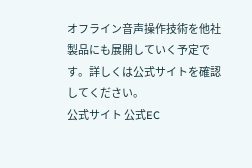オフライン音声操作技術を他社製品にも展開していく予定です。詳しくは公式サイトを確認してください。
公式サイト 公式EC